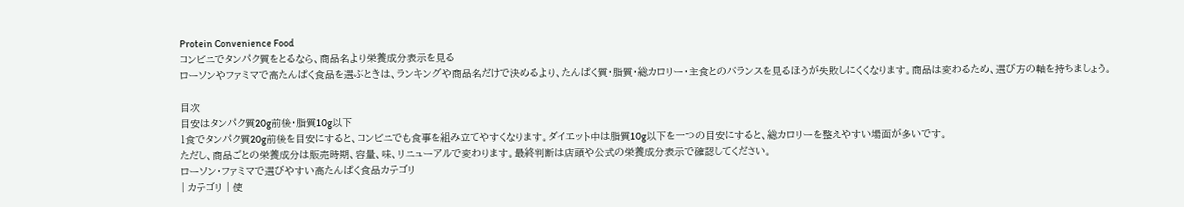Protein Convenience Food
コンビニでタンパク質をとるなら、商品名より栄養成分表示を見る
ローソンやファミマで高たんぱく食品を選ぶときは、ランキングや商品名だけで決めるより、たんぱく質・脂質・総カロリー・主食とのバランスを見るほうが失敗しにくくなります。商品は変わるため、選び方の軸を持ちましょう。

目次
目安はタンパク質20g前後・脂質10g以下
1食でタンパク質20g前後を目安にすると、コンビニでも食事を組み立てやすくなります。ダイエット中は脂質10g以下を一つの目安にすると、総カロリーを整えやすい場面が多いです。
ただし、商品ごとの栄養成分は販売時期、容量、味、リニューアルで変わります。最終判断は店頭や公式の栄養成分表示で確認してください。
ローソン・ファミマで選びやすい高たんぱく食品カテゴリ
| カテゴリ | 使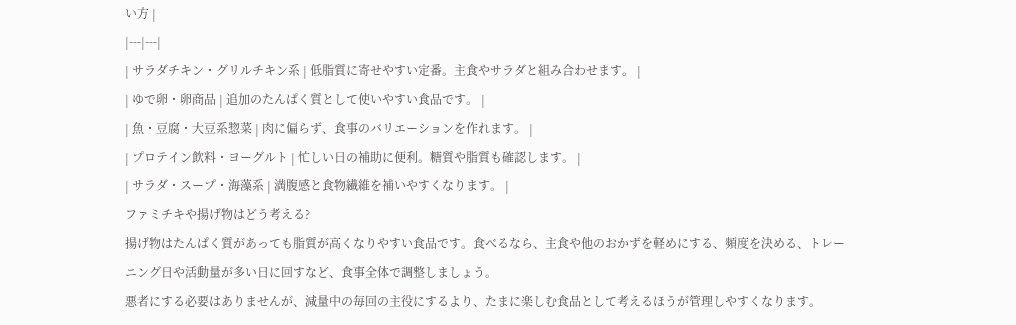い方 |
|---|---|
| サラダチキン・グリルチキン系 | 低脂質に寄せやすい定番。主食やサラダと組み合わせます。 |
| ゆで卵・卵商品 | 追加のたんぱく質として使いやすい食品です。 |
| 魚・豆腐・大豆系惣菜 | 肉に偏らず、食事のバリエーションを作れます。 |
| プロテイン飲料・ヨーグルト | 忙しい日の補助に便利。糖質や脂質も確認します。 |
| サラダ・スープ・海藻系 | 満腹感と食物繊維を補いやすくなります。 |
ファミチキや揚げ物はどう考える?
揚げ物はたんぱく質があっても脂質が高くなりやすい食品です。食べるなら、主食や他のおかずを軽めにする、頻度を決める、トレーニング日や活動量が多い日に回すなど、食事全体で調整しましょう。
悪者にする必要はありませんが、減量中の毎回の主役にするより、たまに楽しむ食品として考えるほうが管理しやすくなります。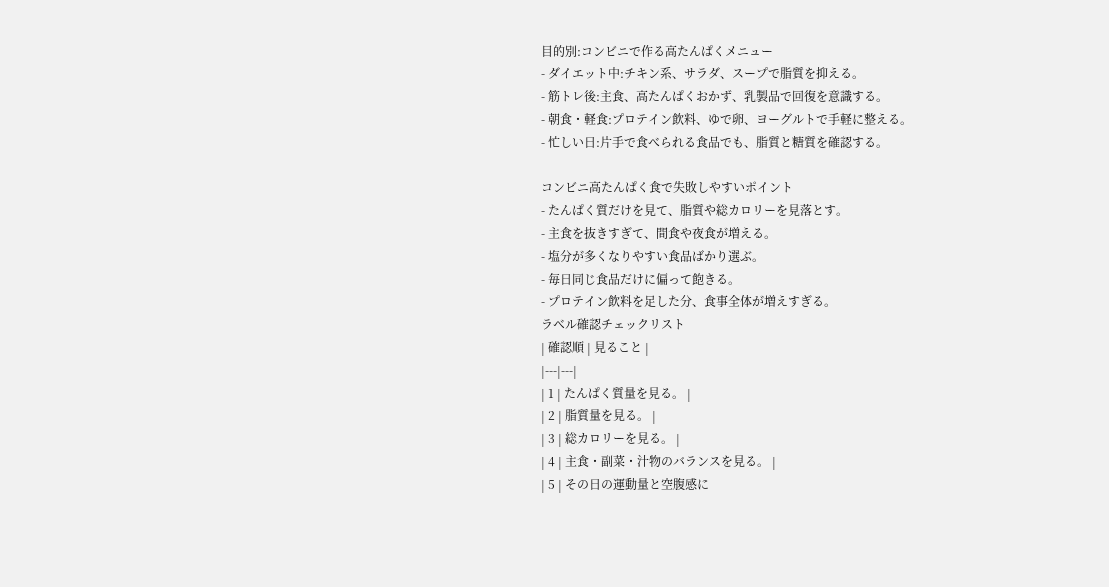目的別:コンビニで作る高たんぱくメニュー
- ダイエット中:チキン系、サラダ、スープで脂質を抑える。
- 筋トレ後:主食、高たんぱくおかず、乳製品で回復を意識する。
- 朝食・軽食:プロテイン飲料、ゆで卵、ヨーグルトで手軽に整える。
- 忙しい日:片手で食べられる食品でも、脂質と糖質を確認する。

コンビニ高たんぱく食で失敗しやすいポイント
- たんぱく質だけを見て、脂質や総カロリーを見落とす。
- 主食を抜きすぎて、間食や夜食が増える。
- 塩分が多くなりやすい食品ばかり選ぶ。
- 毎日同じ食品だけに偏って飽きる。
- プロテイン飲料を足した分、食事全体が増えすぎる。
ラベル確認チェックリスト
| 確認順 | 見ること |
|---|---|
| 1 | たんぱく質量を見る。 |
| 2 | 脂質量を見る。 |
| 3 | 総カロリーを見る。 |
| 4 | 主食・副菜・汁物のバランスを見る。 |
| 5 | その日の運動量と空腹感に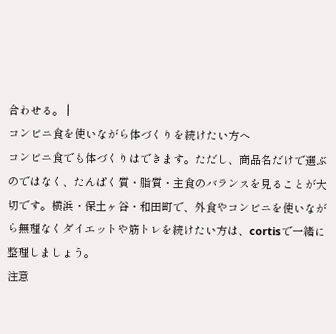合わせる。 |
コンビニ食を使いながら体づくりを続けたい方へ
コンビニ食でも体づくりはできます。ただし、商品名だけで選ぶのではなく、たんぱく質・脂質・主食のバランスを見ることが大切です。横浜・保土ヶ谷・和田町で、外食やコンビニを使いながら無理なくダイエットや筋トレを続けたい方は、cortisで一緒に整理しましょう。
注意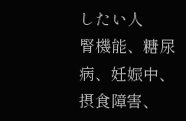したい人
腎機能、糖尿病、妊娠中、摂食障害、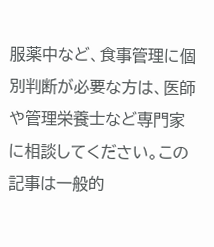服薬中など、食事管理に個別判断が必要な方は、医師や管理栄養士など専門家に相談してください。この記事は一般的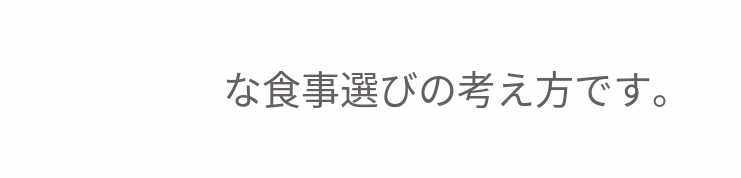な食事選びの考え方です。